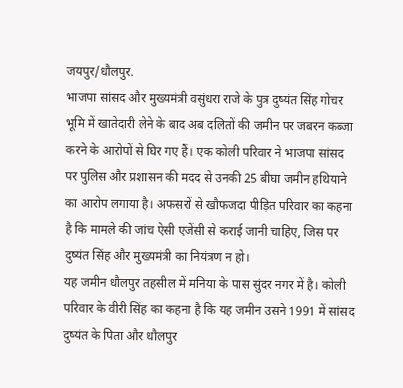जयपुर/धौलपुर.
भाजपा सांसद और मुख्यमंत्री वसुंधरा राजे के पुत्र दुष्यंत सिंह गोचर भूमि में खातेदारी लेने के बाद अब दलितों की जमीन पर जबरन कब्जा करने के आरोपों से घिर गए हैं। एक कोली परिवार ने भाजपा सांसद पर पुलिस और प्रशासन की मदद से उनकी 25 बीघा जमीन हथियाने का आरोप लगाया है। अफसरों से खौफजदा पीड़ित परिवार का कहना है कि मामले की जांच ऐसी एजेंसी से कराई जानी चाहिए, जिस पर दुष्यंत सिंह और मुख्यमंत्री का नियंत्रण न हो।
यह जमीन धौलपुर तहसील में मनिया के पास सुंदर नगर में है। कोली परिवार के वीरी सिंह का कहना है कि यह जमीन उसने 1991 में सांसद दुष्यंत के पिता और धौलपुर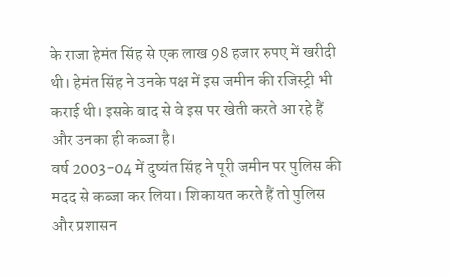के राजा हेमंत सिंह से एक लाख 98 हजार रुपए में खरीदी थी। हेमंत सिंह ने उनके पक्ष में इस जमीन की रजिस्ट्री भी कराई थी। इसके बाद से वे इस पर खेती करते आ रहे हैं और उनका ही कब्जा है।
वर्ष 2003-04 में दुष्यंत सिंह ने पूरी जमीन पर पुलिस की मदद से कब्जा कर लिया। शिकायत करते हैं तो पुलिस और प्रशासन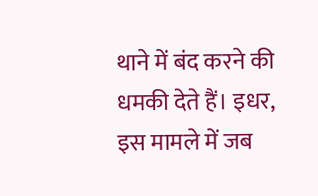थाने में बंद करने की धमकी देते हैं। इधर, इस मामले में जब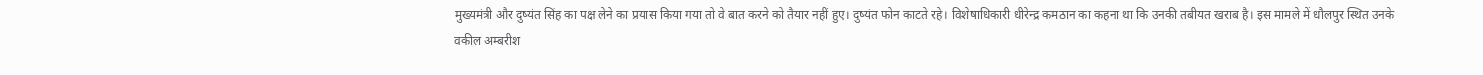मुख्यमंत्री और दुष्यंत सिंह का पक्ष लेने का प्रयास किया गया तो वे बात करने को तैयार नहीं हुए। दुष्यंत फोन काटते रहे। विशेषाधिकारी धीरेन्द्र कमठान का कहना था कि उनकी तबीयत खराब है। इस मामले में धौलपुर स्थित उनके वकील अम्बरीश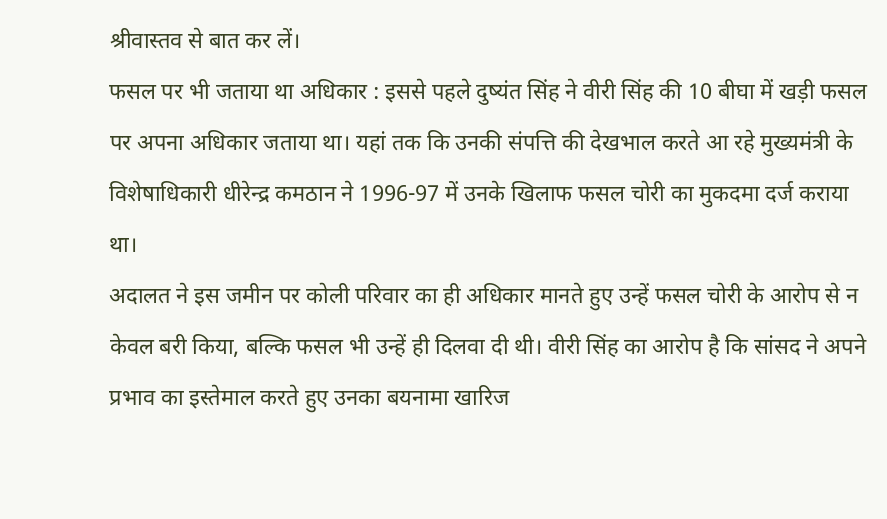श्रीवास्तव से बात कर लें।
फसल पर भी जताया था अधिकार : इससे पहले दुष्यंत सिंह ने वीरी सिंह की 10 बीघा में खड़ी फसल पर अपना अधिकार जताया था। यहां तक कि उनकी संपत्ति की देखभाल करते आ रहे मुख्यमंत्री के विशेषाधिकारी धीरेन्द्र कमठान ने 1996-97 में उनके खिलाफ फसल चोरी का मुकदमा दर्ज कराया था।
अदालत ने इस जमीन पर कोली परिवार का ही अधिकार मानते हुए उन्हें फसल चोरी के आरोप से न केवल बरी किया, बल्कि फसल भी उन्हें ही दिलवा दी थी। वीरी सिंह का आरोप है कि सांसद ने अपने प्रभाव का इस्तेमाल करते हुए उनका बयनामा खारिज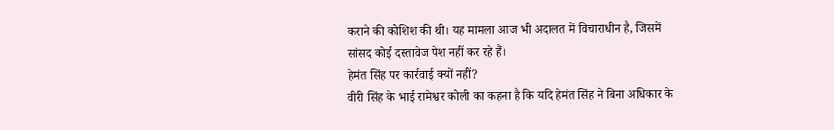कराने की कोशिश की थी। यह मामला आज भी अदालत में विचाराधीन है, जिसमें सांसद कोई दस्तावेज पेश नहीं कर रहे हैं।
हेमंत सिंह पर कार्रवाई क्यों नहीं?
वीरी सिंह के भाई रामेश्वर कोली का कहना है कि यदि हेमंत सिंह ने बिना अधिकार के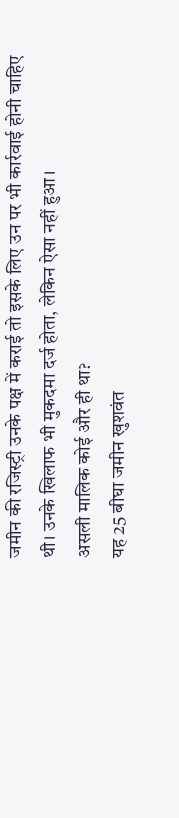जमीन की रजिस्ट्री उनके पक्ष में कराई तो इसके लिए उन पर भी कार्रवाई होनी चाहिए थी। उनके खिलाफ भी मुकदमा दर्ज होता, लेकिन ऐसा नहीं हुआ।
असली मालिक कोई और ही था?
यह 25 बीघा जमीन खुशवंत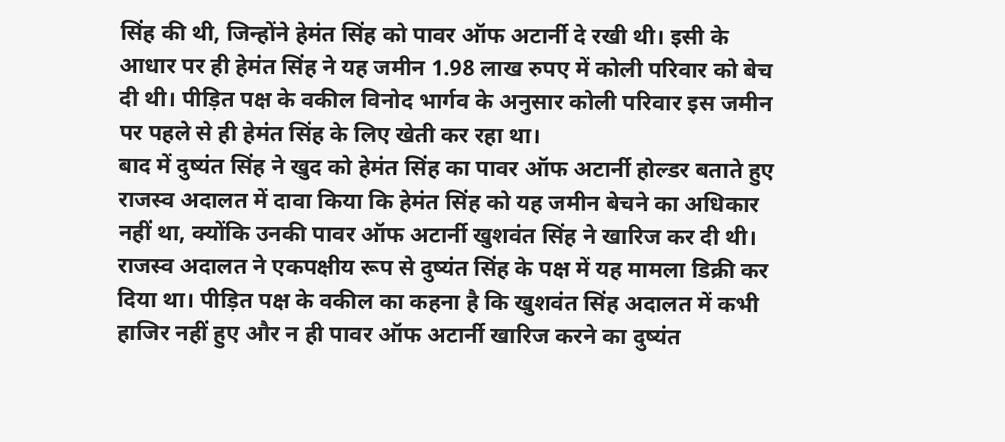सिंह की थी, जिन्होंने हेमंत सिंह को पावर ऑफ अटार्नी दे रखी थी। इसी के आधार पर ही हेमंत सिंह ने यह जमीन 1.98 लाख रुपए में कोली परिवार को बेच दी थी। पीड़ित पक्ष के वकील विनोद भार्गव के अनुसार कोली परिवार इस जमीन पर पहले से ही हेमंत सिंह के लिए खेती कर रहा था।
बाद में दुष्यंत सिंह ने खुद को हेमंत सिंह का पावर ऑफ अटार्नी होल्डर बताते हुए राजस्व अदालत में दावा किया कि हेमंत सिंह को यह जमीन बेचने का अधिकार नहीं था, क्योंकि उनकी पावर ऑफ अटार्नी खुशवंत सिंह ने खारिज कर दी थी।
राजस्व अदालत ने एकपक्षीय रूप से दुष्यंत सिंह के पक्ष में यह मामला डिक्री कर दिया था। पीड़ित पक्ष के वकील का कहना है कि खुशवंत सिंह अदालत में कभी हाजिर नहीं हुए और न ही पावर ऑफ अटार्नी खारिज करने का दुष्यंत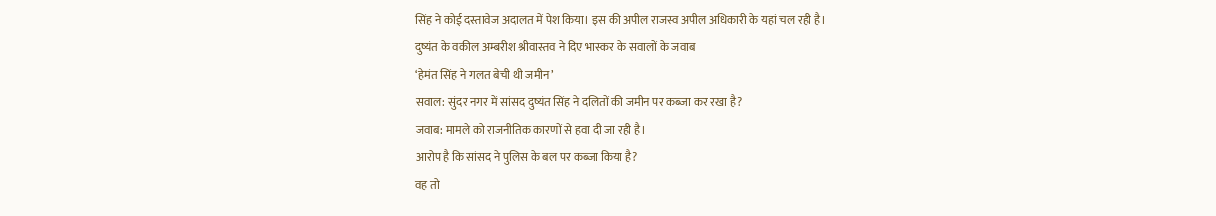सिंह ने कोई दस्तावेज अदालत में पेश किया। इस की अपील राजस्व अपील अधिकारी के यहां चल रही है।
दुष्यंत के वकील अम्बरीश श्रीवास्तव ने दिए भास्कर के सवालों के जवाब
‘हेमंत सिंह ने गलत बेची थी जमीन’
सवाल: सुंदर नगर में सांसद दुष्यंत सिंह ने दलितों की जमीन पर कब्जा कर रखा है?
जवाब: मामले को राजनीतिक कारणों से हवा दी जा रही है।
आरोप है कि सांसद ने पुलिस के बल पर कब्जा किया है?
वह तो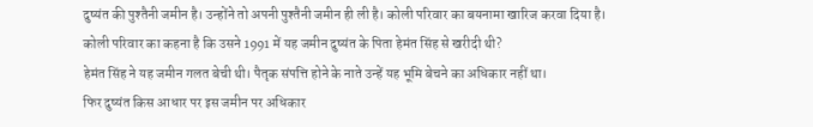दुष्यंत की पुश्तैनी जमीन है। उन्होंने तो अपनी पुश्तैनी जमीन ही ली है। कोली परिवार का बयनामा खारिज करवा दिया है।
कोली परिवार का कहना है कि उसने 1991 में यह जमीन दुष्यंत के पिता हेमंत सिंह से खरीदी थी?
हेमंत सिंह ने यह जमीन गलत बेची थी। पैतृक संपत्ति होने के नाते उन्हें यह भूमि बेचने का अधिकार नहीं था।
फिर दुष्यंत किस आधार पर इस जमीन पर अधिकार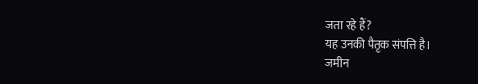जता रहे हैं?
यह उनकी पैतृक संपत्ति है।
जमीन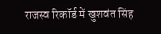राजस्व रिकॉर्ड में खुशवंत सिंह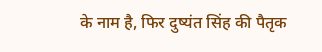के नाम है, फिर दुष्यंत सिंह की पैतृक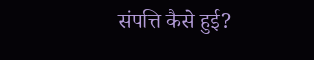संपत्ति कैसे हुई?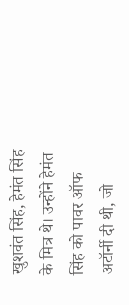खुशवंत सिंह, हेमंत सिंह के मित्र थे। उन्होंने हेमंत सिंह को पावर ऑफ अटॉर्नी दी थी, जो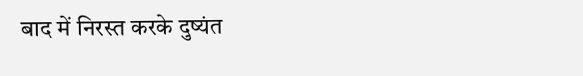बाद में निरस्त करके दुष्यंत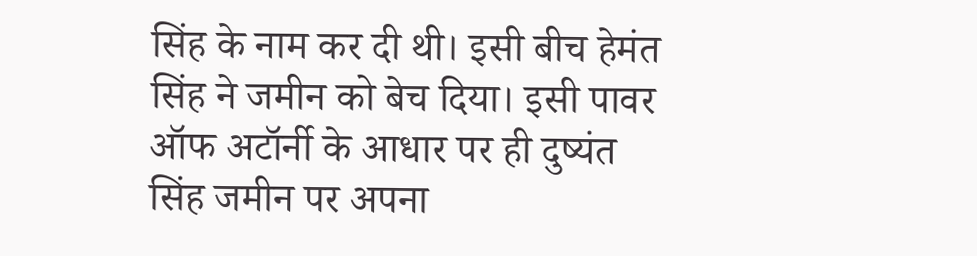सिंह के नाम कर दी थी। इसी बीच हेमंत सिंह ने जमीन को बेच दिया। इसी पावर ऑफ अटॉर्नी के आधार पर ही दुष्यंत सिंह जमीन पर अपना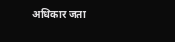अधिकार जता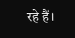रहे हैं।